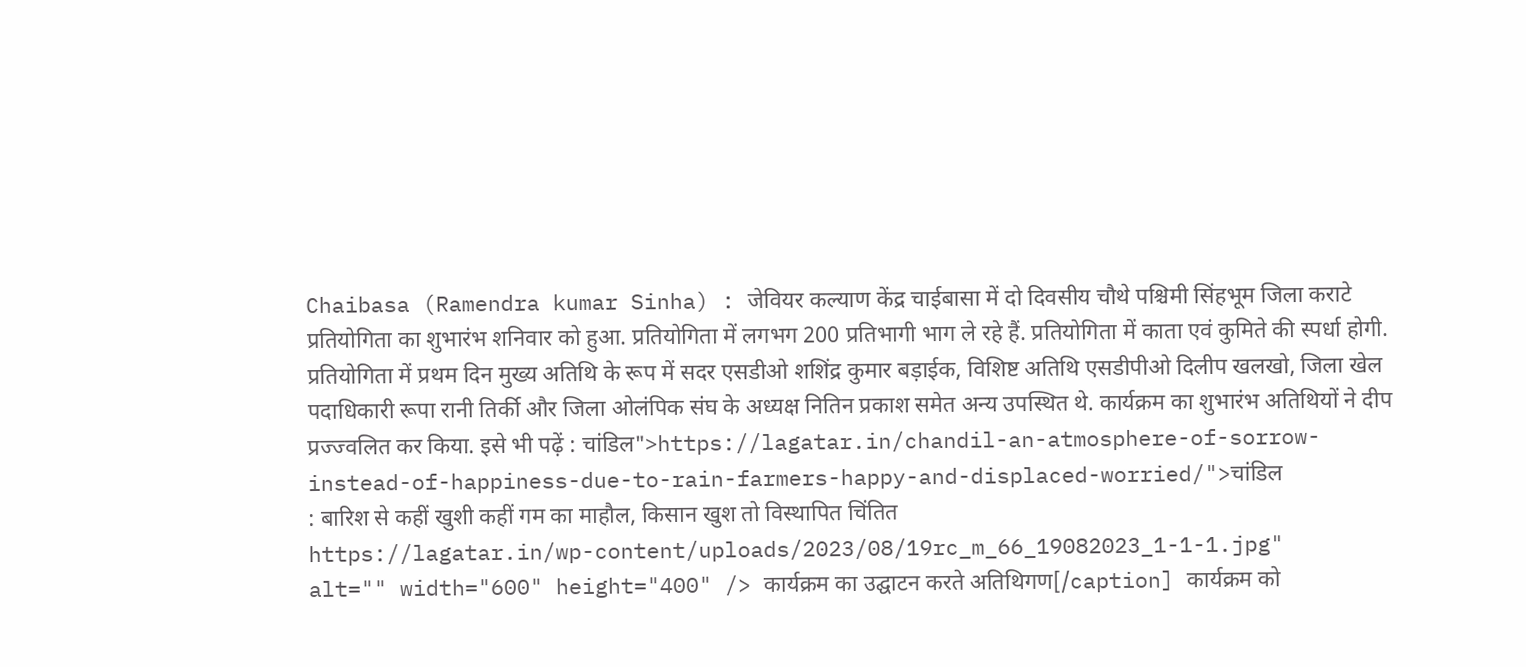Chaibasa (Ramendra kumar Sinha) : जेवियर कल्याण केंद्र चाईबासा में दो दिवसीय चौथे पश्चिमी सिंहभूम जिला कराटे प्रतियोगिता का शुभारंभ शनिवार को हुआ. प्रतियोगिता में लगभग 200 प्रतिभागी भाग ले रहे हैं. प्रतियोगिता में काता एवं कुमिते की स्पर्धा होगी. प्रतियोगिता में प्रथम दिन मुख्य अतिथि के रूप में सदर एसडीओ शशिंद्र कुमार बड़ाईक, विशिष्ट अतिथि एसडीपीओ दिलीप खलखो, जिला खेल पदाधिकारी रूपा रानी तिर्की और जिला ओलंपिक संघ के अध्यक्ष नितिन प्रकाश समेत अन्य उपस्थित थे. कार्यक्रम का शुभारंभ अतिथियों ने दीप प्रज्ज्वलित कर किया. इसे भी पढ़ें : चांडिल">https://lagatar.in/chandil-an-atmosphere-of-sorrow-instead-of-happiness-due-to-rain-farmers-happy-and-displaced-worried/">चांडिल
: बारिश से कहीं खुशी कहीं गम का माहौल, किसान खुश तो विस्थापित चिंतित
https://lagatar.in/wp-content/uploads/2023/08/19rc_m_66_19082023_1-1-1.jpg"
alt="" width="600" height="400" /> कार्यक्रम का उद्घाटन करते अतिथिगण[/caption] कार्यक्रम को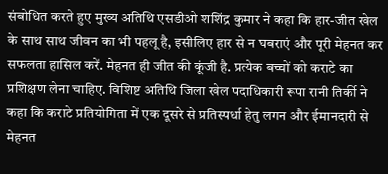संबोधित करते हुए मुख्य अतिथि एसडीओ शशिंद्र कुमार ने कहा कि हार-जीत खेल के साथ साथ जीवन का भी पहलू है, इसीलिए हार से न घबराएं और पूरी मेहनत कर सफलता हासिल करें. मेहनत ही जीत की कूंजी है. प्रत्येक बच्चों को कराटे का प्रशिक्षण लेना चाहिए. विशिष्ट अतिथि जिला खेल पदाधिकारी रूपा रानी तिर्की ने कहा कि कराटे प्रतियोगिता में एक दूसरे से प्रतिस्पर्धा हेतु लगन और ईमानदारी से मेहनत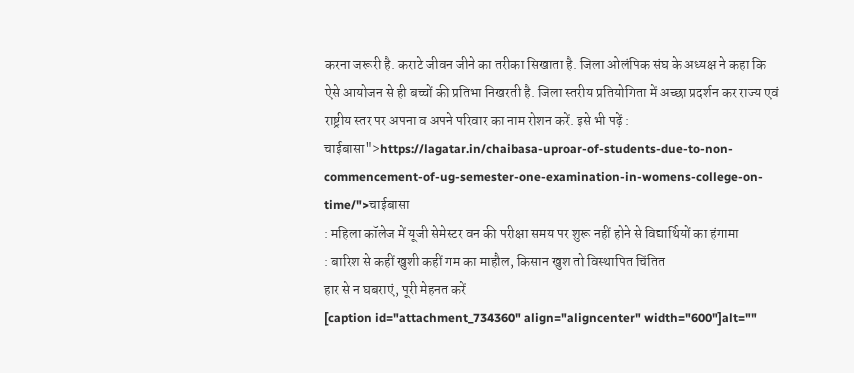करना जरूरी है. कराटे जीवन जीने का तरीका सिखाता है. जिला ओलंपिक संघ के अध्यक्ष ने कहा कि ऐसे आयोजन से ही बच्चों की प्रतिभा निखरती है. जिला स्तरीय प्रतियोगिता में अच्छा प्रदर्शन कर राज्य एवं राष्ट्रीय स्तर पर अपना व अपने परिवार का नाम रोशन करें. इसे भी पढ़ें : चाईबासा">https://lagatar.in/chaibasa-uproar-of-students-due-to-non-commencement-of-ug-semester-one-examination-in-womens-college-on-time/">चाईबासा
: महिला कॉलेज में यूजी सेमेस्टर वन की परीक्षा समय पर शुरू नहीं होने से विद्यार्थियों का हंगामा
: बारिश से कहीं खुशी कहीं गम का माहौल, किसान खुश तो विस्थापित चिंतित
हार से न घबराएं, पूरी मेहनत करें
[caption id="attachment_734360" align="aligncenter" width="600"]alt=""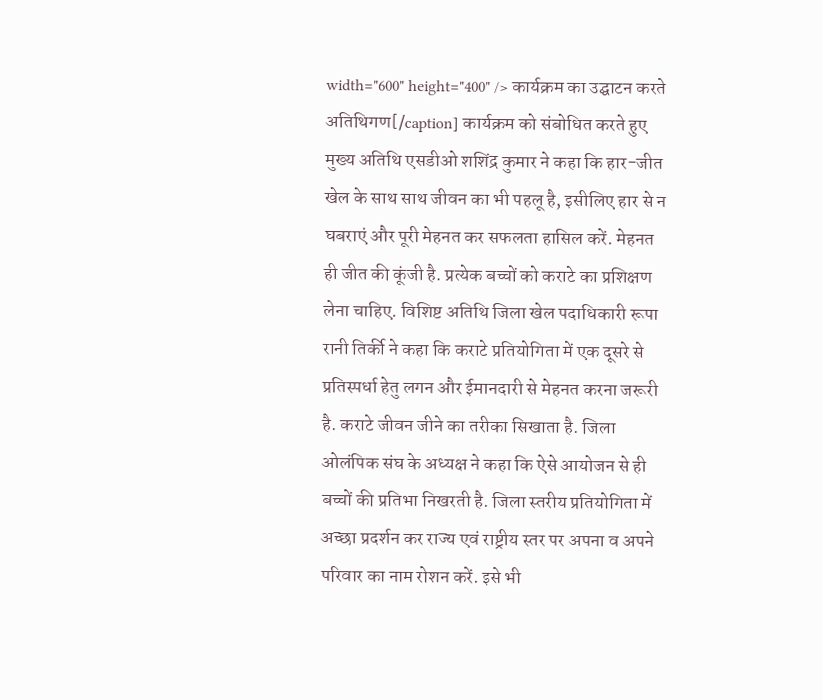width="600" height="400" /> कार्यक्रम का उद्घाटन करते अतिथिगण[/caption] कार्यक्रम को संबोधित करते हुए मुख्य अतिथि एसडीओ शशिंद्र कुमार ने कहा कि हार-जीत खेल के साथ साथ जीवन का भी पहलू है, इसीलिए हार से न घबराएं और पूरी मेहनत कर सफलता हासिल करें. मेहनत ही जीत की कूंजी है. प्रत्येक बच्चों को कराटे का प्रशिक्षण लेना चाहिए. विशिष्ट अतिथि जिला खेल पदाधिकारी रूपा रानी तिर्की ने कहा कि कराटे प्रतियोगिता में एक दूसरे से प्रतिस्पर्धा हेतु लगन और ईमानदारी से मेहनत करना जरूरी है. कराटे जीवन जीने का तरीका सिखाता है. जिला ओलंपिक संघ के अध्यक्ष ने कहा कि ऐसे आयोजन से ही बच्चों की प्रतिभा निखरती है. जिला स्तरीय प्रतियोगिता में अच्छा प्रदर्शन कर राज्य एवं राष्ट्रीय स्तर पर अपना व अपने परिवार का नाम रोशन करें. इसे भी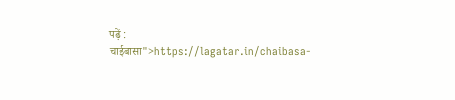पढ़ें : चाईबासा">https://lagatar.in/chaibasa-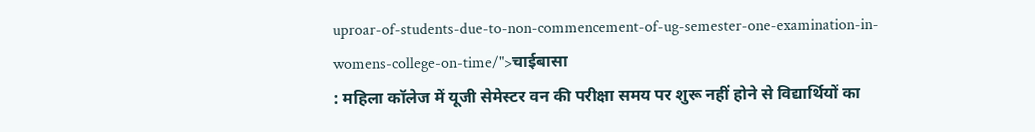uproar-of-students-due-to-non-commencement-of-ug-semester-one-examination-in-womens-college-on-time/">चाईबासा
: महिला कॉलेज में यूजी सेमेस्टर वन की परीक्षा समय पर शुरू नहीं होने से विद्यार्थियों का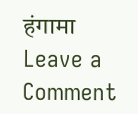हंगामा
Leave a Comment